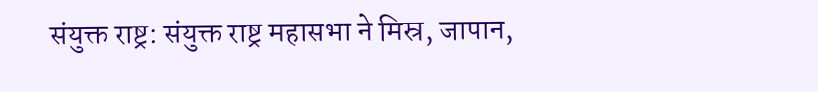संयुक्त राष्ट्र: संयुक्त राष्ट्र महासभा ने मिस्र, जापान,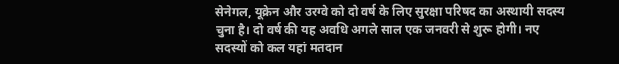सेनेगल, यूक्रेन और उरग्वे को दो वर्ष के लिए सुरक्षा परिषद का अस्थायी सदस्य चुना है। दो वर्ष की यह अवधि अगले साल एक जनवरी से शुरू होगी। नए सदस्यों को कल यहां मतदान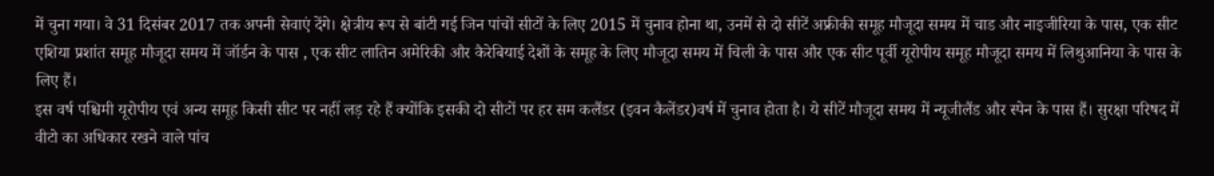में चुना गया। वे 31 दिसंबर 2017 तक अपनी सेवाएं देंगे। क्षेत्रीय रूप से बांटी गई जिन पांचों सीटों के लिए 2015 में चुनाव होना था, उनमें से दो सीटें अफ्रीकी समूह मौजूदा समय में चाड और नाइजीरिया के पास, एक सीट एशिया प्रशांत समूह मौजूदा समय में जॉर्डन के पास , एक सीट लातिन अमेरिकी और कैरेबियाई देशों के समूह के लिए मौजूदा समय में चिली के पास और एक सीट पूर्वी यूरोपीय समूह मौजूदा समय में लिथुआनिया के पास के लिए हैं।
इस वर्ष पश्चिमी यूरोपीय एवं अन्य समूह किसी सीट पर नहीं लड़ रहे हैं क्योंकि इसकी दो सीटों पर हर सम कलैंडर (इवन कैलेंडर)वर्ष में चुनाव होता है। ये सीटें मौजूदा समय में न्यूजीलैंड और स्पेन के पास हैं। सुरक्षा परिषद में वीटो का अधिकार रखने वाले पांच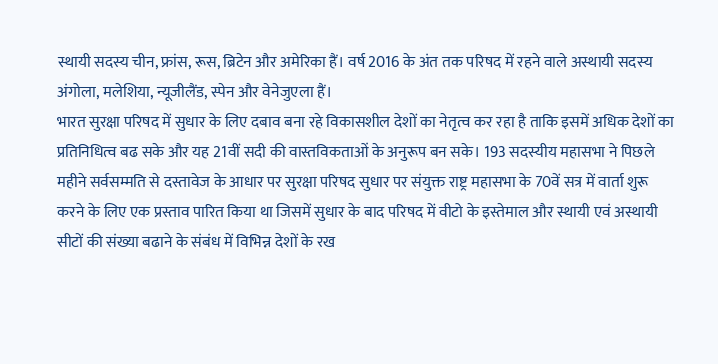स्थायी सदस्य चीन, फ्रांस, रूस, ब्रिटेन और अमेरिका हैं। वर्ष 2016 के अंत तक परिषद में रहने वाले अस्थायी सदस्य अंगोला, मलेशिया, न्यूजीलैंड, स्पेन और वेनेजुएला हैं।
भारत सुरक्षा परिषद में सुधार के लिए दबाव बना रहे विकासशील देशों का नेतृत्व कर रहा है ताकि इसमें अधिक देशों का प्रतिनिधित्व बढ सके और यह 21वीं सदी की वास्तविकताओं के अनुरूप बन सके। 193 सदस्यीय महासभा ने पिछले महीने सर्वसम्मति से दस्तावेज के आधार पर सुरक्षा परिषद सुधार पर संयुक्त राष्ट्र महासभा के 70वें सत्र में वार्ता शुरू करने के लिए एक प्रस्ताव पारित किया था जिसमें सुधार के बाद परिषद में वीटो के इस्तेमाल और स्थायी एवं अस्थायी सीटों की संख्या बढाने के संबंध में विभिन्न देशों के रख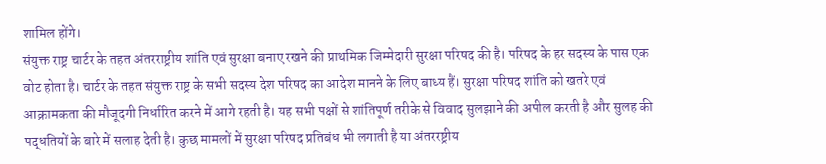शामिल होंगे।
संयुक्त राष्ट्र चार्टर के तहत अंतरराष्ट्रीय शांति एवं सुरक्षा बनाए रखने की प्राथमिक जिम्मेदारी सुरक्षा परिषद की है। परिषद के हर सदस्य के पास एक वोट होता है। चार्टर के तहत संयुक्त राष्ट्र के सभी सदस्य देश परिषद का आदेश मानने के लिए बाध्य हैं। सुरक्षा परिषद शांति को खतरे एवं आक्रामकता की मौजूदगी निर्धारित करने में आगे रहती है। यह सभी पक्षों से शांतिपूर्ण तरीके से विवाद सुलझाने की अपील करती है और सुलह की पद्धतियों के बारे में सलाह देती है। कुछ मामलों में सुरक्षा परिषद प्रतिबंध भी लगाती है या अंतररष्ट्रीय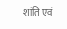शांति एवं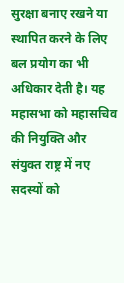सुरक्षा बनाए रखने या स्थापित करने के लिए बल प्रयोग का भी अधिकार देती है। यह महासभा को महासचिव की नियुक्ति और संयुक्त राष्ट्र में नए सदस्यों को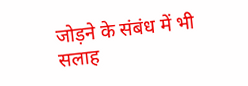जोड़ने के संबंध में भी सलाह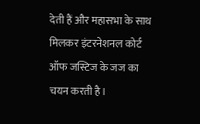देती हैं और महासभा के साथ मिलकर इंटरनेशनल कोर्ट ऑफ जस्टिज के जज का चयन करती है।